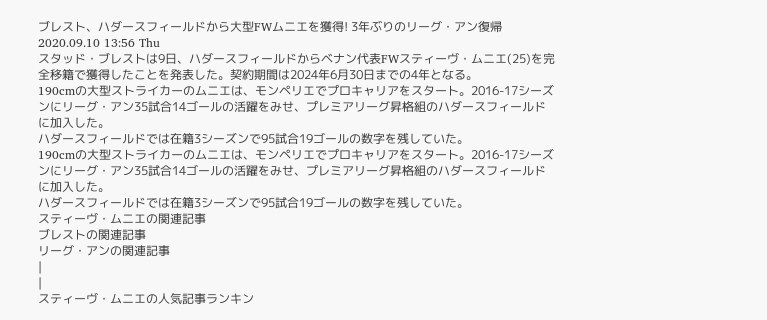ブレスト、ハダースフィールドから大型FWムニエを獲得! 3年ぶりのリーグ・アン復帰
2020.09.10 13:56 Thu
スタッド・ブレストは9日、ハダースフィールドからベナン代表FWスティーヴ・ムニエ(25)を完全移籍で獲得したことを発表した。契約期間は2024年6月30日までの4年となる。
190cmの大型ストライカーのムニエは、モンペリエでプロキャリアをスタート。2016-17シーズンにリーグ・アン35試合14ゴールの活躍をみせ、プレミアリーグ昇格組のハダースフィールドに加入した。
ハダースフィールドでは在籍3シーズンで95試合19ゴールの数字を残していた。
190cmの大型ストライカーのムニエは、モンペリエでプロキャリアをスタート。2016-17シーズンにリーグ・アン35試合14ゴールの活躍をみせ、プレミアリーグ昇格組のハダースフィールドに加入した。
ハダースフィールドでは在籍3シーズンで95試合19ゴールの数字を残していた。
スティーヴ・ムニエの関連記事
ブレストの関連記事
リーグ・アンの関連記事
|
|
スティーヴ・ムニエの人気記事ランキン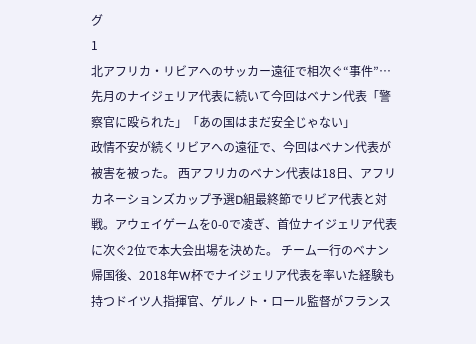グ
1
北アフリカ・リビアへのサッカー遠征で相次ぐ“事件”…先月のナイジェリア代表に続いて今回はベナン代表「警察官に殴られた」「あの国はまだ安全じゃない」
政情不安が続くリビアへの遠征で、今回はベナン代表が被害を被った。 西アフリカのベナン代表は18日、アフリカネーションズカップ予選D組最終節でリビア代表と対戦。アウェイゲームを0-0で凌ぎ、首位ナイジェリア代表に次ぐ2位で本大会出場を決めた。 チーム一行のベナン帰国後、2018年W杯でナイジェリア代表を率いた経験も持つドイツ人指揮官、ゲルノト・ロール監督がフランス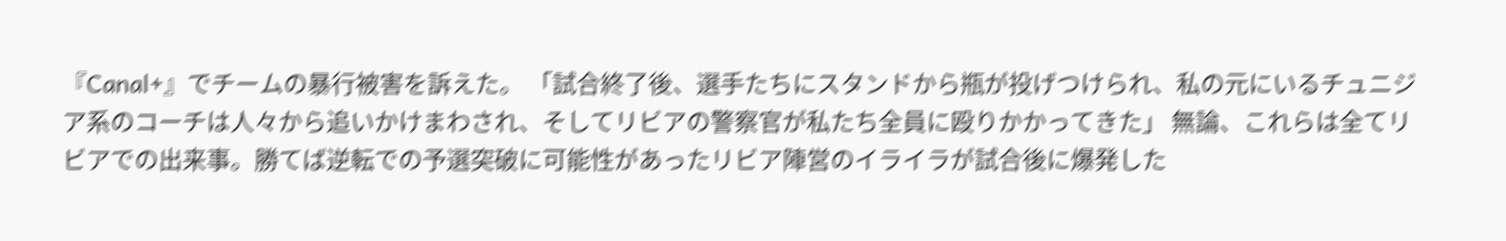『Canal+』でチームの暴行被害を訴えた。 「試合終了後、選手たちにスタンドから瓶が投げつけられ、私の元にいるチュニジア系のコーチは人々から追いかけまわされ、そしてリビアの警察官が私たち全員に殴りかかってきた」 無論、これらは全てリビアでの出来事。勝てば逆転での予選突破に可能性があったリビア陣営のイライラが試合後に爆発した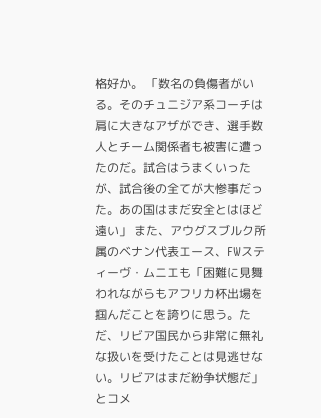格好か。 「数名の負傷者がいる。そのチュニジア系コーチは肩に大きなアザができ、選手数人とチーム関係者も被害に遭ったのだ。試合はうまくいったが、試合後の全てが大惨事だった。あの国はまだ安全とはほど遠い」 また、アウグスブルク所属のベナン代表エース、FWスティーヴ・ムニエも「困難に見舞われながらもアフリカ杯出場を掴んだことを誇りに思う。ただ、リビア国民から非常に無礼な扱いを受けたことは見逃せない。リビアはまだ紛争状態だ」とコメ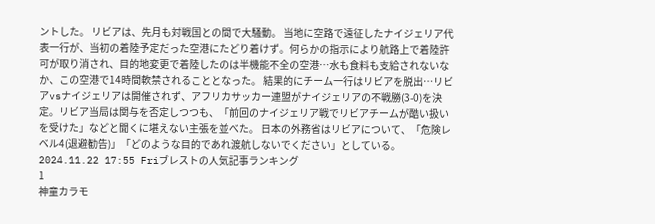ントした。 リビアは、先月も対戦国との間で大騒動。 当地に空路で遠征したナイジェリア代表一行が、当初の着陸予定だった空港にたどり着けず。何らかの指示により航路上で着陸許可が取り消され、目的地変更で着陸したのは半機能不全の空港…水も食料も支給されないなか、この空港で14時間軟禁されることとなった。 結果的にチーム一行はリビアを脱出…リビアvsナイジェリアは開催されず、アフリカサッカー連盟がナイジェリアの不戦勝(3-0)を決定。リビア当局は関与を否定しつつも、「前回のナイジェリア戦でリビアチームが酷い扱いを受けた」などと聞くに堪えない主張を並べた。 日本の外務省はリビアについて、「危険レベル4(退避勧告)」「どのような目的であれ渡航しないでください」としている。 2024.11.22 17:55 Friブレストの人気記事ランキング
1
神童カラモ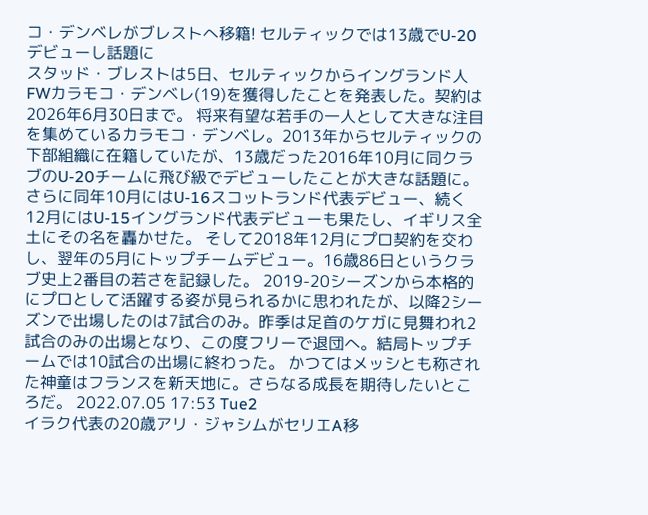コ・デンベレがブレストへ移籍! セルティックでは13歳でU-20デビューし話題に
スタッド・ブレストは5日、セルティックからイングランド人FWカラモコ・デンベレ(19)を獲得したことを発表した。契約は2026年6月30日まで。 将来有望な若手の一人として大きな注目を集めているカラモコ・デンベレ。2013年からセルティックの下部組織に在籍していたが、13歳だった2016年10月に同クラブのU-20チームに飛び級でデビューしたことが大きな話題に。 さらに同年10月にはU-16スコットランド代表デビュー、続く12月にはU-15イングランド代表デビューも果たし、イギリス全土にその名を轟かせた。 そして2018年12月にプロ契約を交わし、翌年の5月にトップチームデビュー。16歳86日というクラブ史上2番目の若さを記録した。 2019-20シーズンから本格的にプロとして活躍する姿が見られるかに思われたが、以降2シーズンで出場したのは7試合のみ。昨季は足首のケガに見舞われ2試合のみの出場となり、この度フリーで退団へ。結局トップチームでは10試合の出場に終わった。 かつてはメッシとも称された神童はフランスを新天地に。さらなる成長を期待したいところだ。 2022.07.05 17:53 Tue2
イラク代表の20歳アリ・ジャシムがセリエA移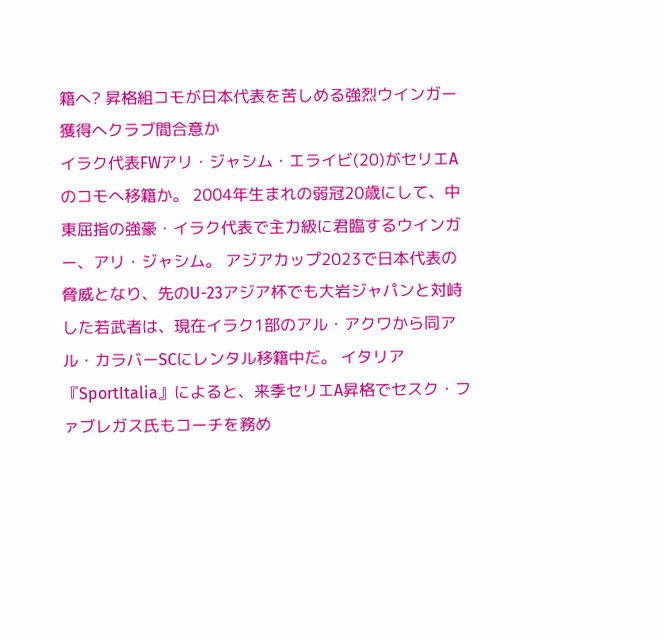籍へ? 昇格組コモが日本代表を苦しめる強烈ウインガー獲得へクラブ間合意か
イラク代表FWアリ・ジャシム・エライビ(20)がセリエAのコモへ移籍か。 2004年生まれの弱冠20歳にして、中東屈指の強豪・イラク代表で主力級に君臨するウインガー、アリ・ジャシム。 アジアカップ2023で日本代表の脅威となり、先のU-23アジア杯でも大岩ジャパンと対峙した若武者は、現在イラク1部のアル・アクワから同アル・カラバーSCにレンタル移籍中だ。 イタリア『SportItalia』によると、来季セリエA昇格でセスク・ファブレガス氏もコーチを務め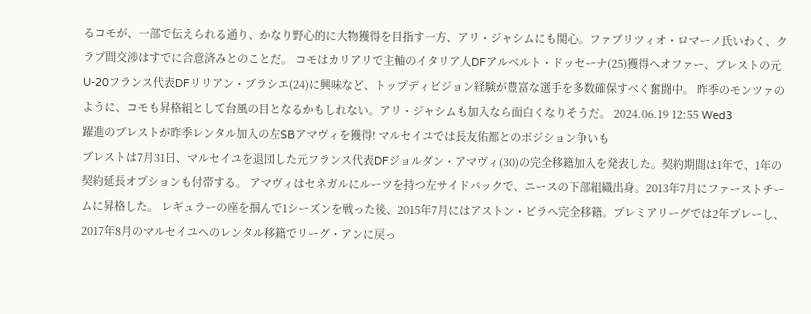るコモが、一部で伝えられる通り、かなり野心的に大物獲得を目指す一方、アリ・ジャシムにも関心。ファブリツィオ・ロマーノ氏いわく、クラブ間交渉はすでに合意済みとのことだ。 コモはカリアリで主軸のイタリア人DFアルベルト・ドッセーナ(25)獲得へオファー、ブレストの元U-20フランス代表DFリリアン・ブラシエ(24)に興味など、トップディビジョン経験が豊富な選手を多数確保すべく奮闘中。 昨季のモンツァのように、コモも昇格組として台風の目となるかもしれない。アリ・ジャシムも加入なら面白くなりそうだ。 2024.06.19 12:55 Wed3
躍進のブレストが昨季レンタル加入の左SBアマヴィを獲得! マルセイユでは長友佑都とのポジション争いも
ブレストは7月31日、マルセイユを退団した元フランス代表DFジョルダン・アマヴィ(30)の完全移籍加入を発表した。契約期間は1年で、1年の契約延長オプションも付帯する。 アマヴィはセネガルにルーツを持つ左サイドバックで、ニースの下部組織出身。2013年7月にファーストチームに昇格した。 レギュラーの座を掴んで1シーズンを戦った後、2015年7月にはアストン・ビラへ完全移籍。プレミアリーグでは2年プレーし、2017年8月のマルセイユへのレンタル移籍でリーグ・アンに戻っ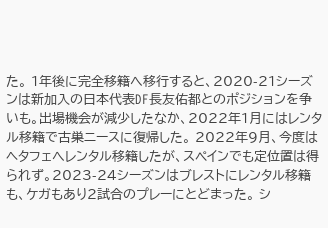た。 1年後に完全移籍へ移行すると、2020-21シーズンは新加入の日本代表DF長友佑都とのポジションを争いも。出場機会が減少したなか、2022年1月にはレンタル移籍で古巣ニースに復帰した。 2022年9月、今度はヘタフェへレンタル移籍したが、スペインでも定位置は得られず。2023-24シーズンはブレストにレンタル移籍も、ケガもあり2試合のプレーにとどまった。 シ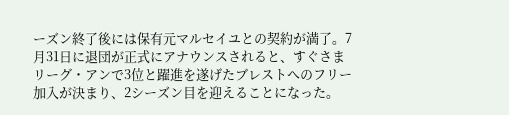ーズン終了後には保有元マルセイユとの契約が満了。7月31日に退団が正式にアナウンスされると、すぐさまリーグ・アンで3位と躍進を遂げたブレストへのフリー加入が決まり、2シーズン目を迎えることになった。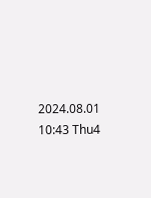2024.08.01 10:43 Thu4